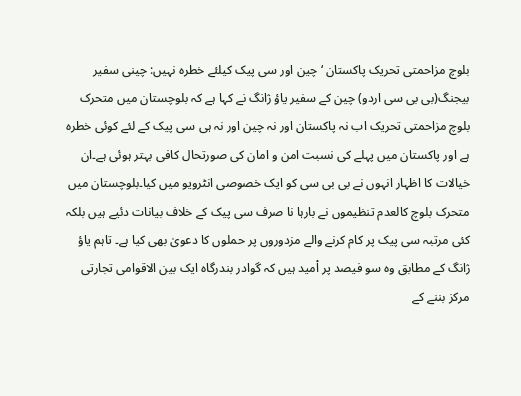بلوچ مزاحمتی تحریک پاکستان ‘ چین اور سی پیک کیلئے خطرہ نہیں: چینی سفیر
بیجنگ(بی بی سی اردو) چین کے سفیر یاؤ ژانگ نے کہا ہے کہ بلوچستان میں متحرک بلوچ مزاحمتی تحریک اب نہ پاکستان اور نہ چین اور نہ ہی سی پیک کے لئے کوئی خطرہ ہے اور پاکستان میں پہلے کی نسبت امن و امان کی صورتحال کافی بہتر ہوئی ہے۔ان خیالات کا اظہار انہوں نے بی بی سی کو ایک خصوصی انٹرویو میں کیا۔بلوچستان میں متحرک بلوچ کالعدم تنظیموں نے بارہا نا صرف سی پیک کے خلاف بیانات دئیے ہیں بلکہ کئی مرتبہ سی پیک پر کام کرنے والے مزدوروں پر حملوں کا دعویٰ بھی کیا ہے۔ تاہم یاؤ ژانگ کے مطابق وہ سو فیصد پر اْمید ہیں کہ گوادر بندرگاہ ایک بین الاقوامی تجارتی مرکز بننے کے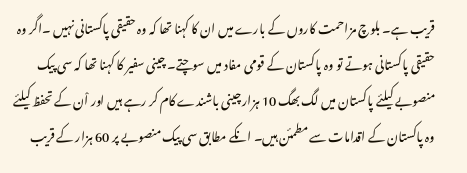قریب ہے۔ بلوچ مزاحمت کاروں کے بارے میں ان کا کہنا تھا کہ وہ حقیقی پاکستانی نہیں ۔اگر وہ حقیقی پاکستانی ہوتے تو وہ پاکستان کے قومی مفاد میں سوچتے۔ چینی سفیر کا کہنا تھا کہ سی پیک منصوبے کیلئے پاکستان میں لگ بھگ 10 ہزار چینی باشندے کام کر رہے ہیں اور اْن کے تحفظ کیلئے وہ پاکستان کے اقدامات سے مطمئن ہیں۔ انکے مطابق سی پیک منصوبے پر 60 ہزار کے قریب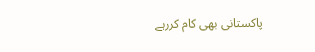پاکستانی بھی کام کررہے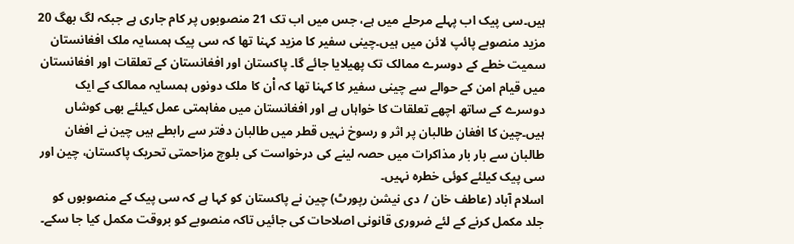ہیں۔سی پیک اب پہلے مرحلے میں ہے، جس میں اب تک 21 منصوبوں پر کام جاری ہے جبکہ لگ بھگ 20 مزید منصوبے پائپ لائن میں ہیں۔چینی سفیر کا مزید کہنا تھا کہ سی پیک ہمسایہ ملک افغانستان سمیت خطے کے دوسرے ممالک تک پھیلایا جائے گا۔ پاکستان اور افغانستان کے تعلقات اور افغانستان میں قیام امن کے حوالے سے چینی سفیر کا کہنا تھا کہ اْن کا ملک دونوں ہمسایہ ممالک کے ایک دوسرے کے ساتھ اچھے تعلقات کا خواہاں ہے اور افغانستان میں مفاہمتی عمل کیلئے بھی کوشاں ہیں۔چین کا افغان طالبان پر اثر و رسوخ نہیں قطر میں طالبان دفتر سے رابطے ہیں چین نے افغان طالبان سے بار بار مذاکرات میں حصہ لینے کی درخواست کی بلوچ مزاحمتی تحریک پاکستان، چین اور سی پیک کیلئے کوئی خطرہ نہیں۔
اسلام آباد (عاطف خان / دی نیشن رپورٹ) چین نے پاکستان کو کہا ہے کہ سی پیک کے منصوبوں کو جلد مکمل کرنے کے لئے ضروری قانونی اصلاحات کی جائیں تاکہ منصوبے کو بروقت مکمل کیا جا سکے۔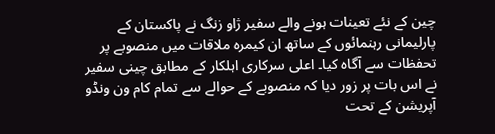چین کے نئے تعینات ہونے والے سفیر ژاو زنگ نے پاکستان کے پارلیمانی رہنمائوں کے ساتھ ان کیمرہ ملاقات میں منصوبے پر تحفظات سے آگاہ کیا۔ اعلی سرکاری اہلکار کے مطابق چینی سفیر نے اس بات پر زور دیا کہ منصوبے کے حوالے سے تمام کام ون ونڈو آپریشن کے تحت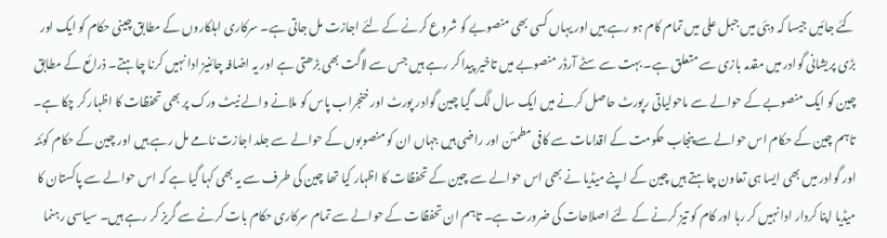کئے جائیں جیسا کہ دبئی میں جبل علی میں تمام کام ہو رہے ہیں اور یہاں کسی بھی منصوبے کو شروع کرنے کے لئے اجازت مل جاتی ہے۔ سرکاری اہلکاروں کے مطابق چینی حکام کو ایک اور بڑی پریشانی گوادر میں مقدمہ بازی سے متعلق ہے۔ بہت سے سٹے آرڈر منصوبے میں تاخیر پیدا کر رہے ہیں جس سے لاگت بھی بڑھتی ہے اور یہ اضافہ چائنیز ادا نہیں کرنا چاہتے۔ ذرائع کے مطابق چین کو ایک منصوبے کے حوالے سے ماحولیاتی رپورٹ حاصل کرنے میں ایک سال لگ گیا چین گوادر پورٹ اور خنجراب پاس کو ملانے والے نیٹ ورک پر بھی تحفظات کا اظہار کر چکا ہے۔ تاہم چین کے حکام اس حوالے سے پنجاب حکومت کے اقدامات سے کافی مطمئن اور راضی ہیں جہاں ان کو منصوبوں کے حوالے سے جلد اجازت نامے مل رہے ہیں اور چین کے حکام کوئٹہ اور گوادر میں بھی ایسا ہی تعاون چاہتے ہیں چین کے اپنے میڈیا نے بھی اس حوالے سے چین کے تحفظات کا اظہار کیا تھا چین کی طرف سے یہ بھی کہا گیا ہے کہ اس حوالے سے پاکستان کا میڈیا اپنا کردار ادا نہیں کر رہا اور کام کو تیز کرنے کے لئے اصلاحات کی ضرورت ہے۔ تاہم ان تحفظات کے حوالے سے تمام سرکاری حکام بات کرنے سے گریز کر رہے ہیں۔ سیاسی رہنما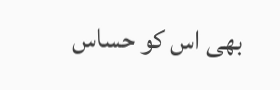بھی اس کو حساس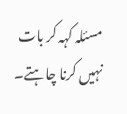مسئلہ کہہ کر بات نہیں کرنا چاہتے۔